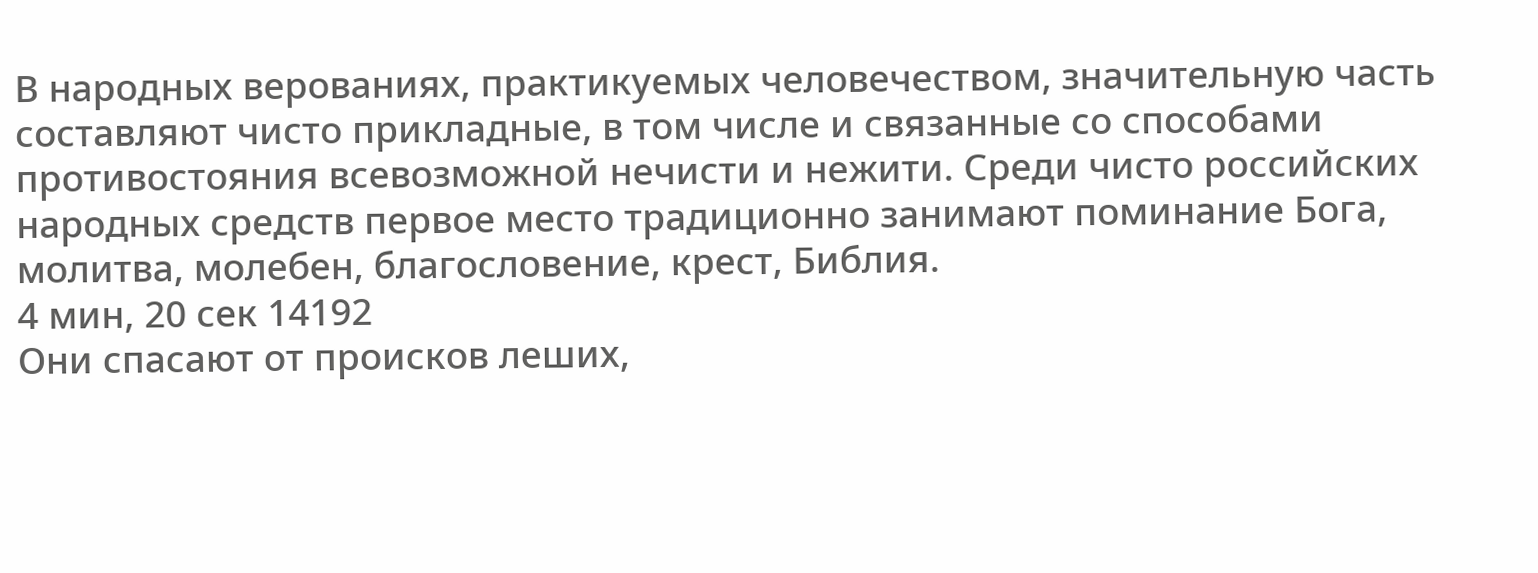В народных верованиях, практикуемых человечеством, значительную часть составляют чисто прикладные, в том числе и связанные со способами противостояния всевозможной нечисти и нежити. Среди чисто российских народных средств первое место традиционно занимают поминание Бога, молитва, молебен, благословение, крест, Библия.
4 мин, 20 сек 14192
Они спасают от происков леших,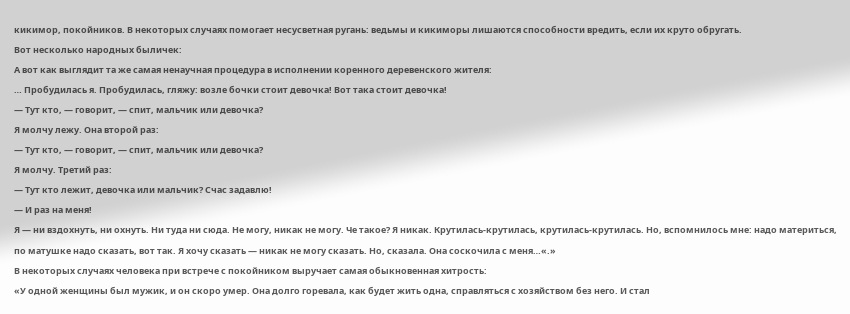кикимор, покойников. В некоторых случаях помогает несусветная ругань: ведьмы и кикиморы лишаются способности вредить, если их круто обругать.
Вот несколько народных быличек:
А вот как выглядит та же самая ненаучная процедура в исполнении коренного деревенского жителя:
… Пробудилась я. Пробудилась, гляжу: возле бочки стоит девочка! Вот така стоит девочка!
— Тут кто, — говорит, — спит, мальчик или девочка?
Я молчу лежу. Она второй раз:
— Тут кто, — говорит, — спит, мальчик или девочка?
Я молчу. Третий раз:
— Тут кто лежит, девочка или мальчик? Счас задавлю!
— И раз на меня!
Я — ни вздохнуть, ни охнуть. Ни туда ни сюда. Не могу, никак не могу. Че такое? Я никак. Крутилась-крутилась, крутилась-крутилась. Но, вспомнилось мне: надо материться, по матушке надо сказать, вот так. Я хочу сказать — никак не могу сказать. Но, сказала. Она соскочила с меня…«.»
В некоторых случаях человека при встрече с покойником выручает самая обыкновенная хитрость:
«У одной женщины был мужик, и он скоро умер. Она долго горевала, как будет жить одна, справляться с хозяйством без него. И стал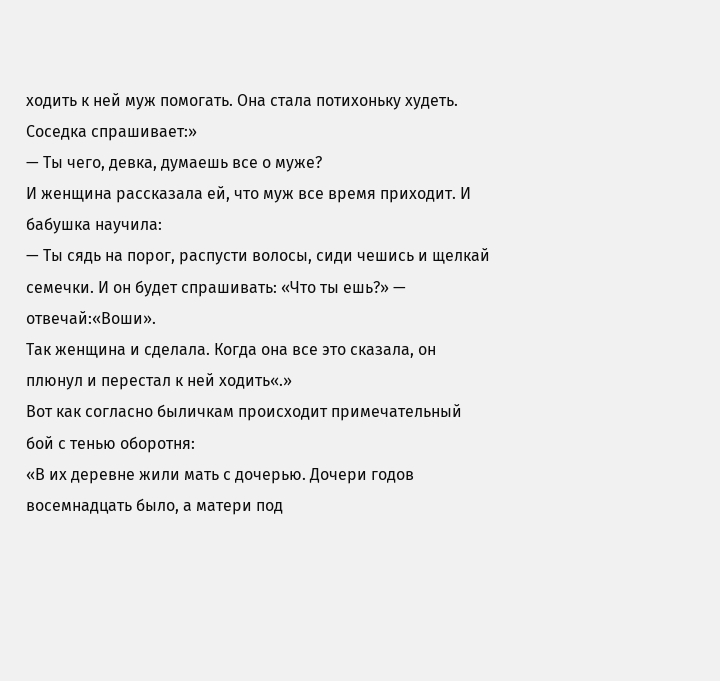ходить к ней муж помогать. Она стала потихоньку худеть. Соседка спрашивает:»
— Ты чего, девка, думаешь все о муже?
И женщина рассказала ей, что муж все время приходит. И бабушка научила:
— Ты сядь на порог, распусти волосы, сиди чешись и щелкай семечки. И он будет спрашивать: «Что ты ешь?» — отвечай:«Воши».
Так женщина и сделала. Когда она все это сказала, он плюнул и перестал к ней ходить«.»
Вот как согласно быличкам происходит примечательный бой с тенью оборотня:
«В их деревне жили мать с дочерью. Дочери годов восемнадцать было, а матери под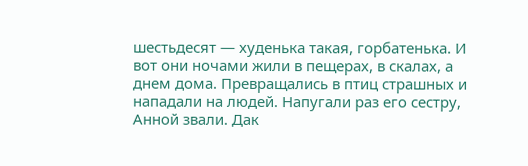шестьдесят — худенька такая, горбатенька. И вот они ночами жили в пещерах, в скалах, а днем дома. Превращались в птиц страшных и нападали на людей. Напугали раз его сестру, Анной звали. Дак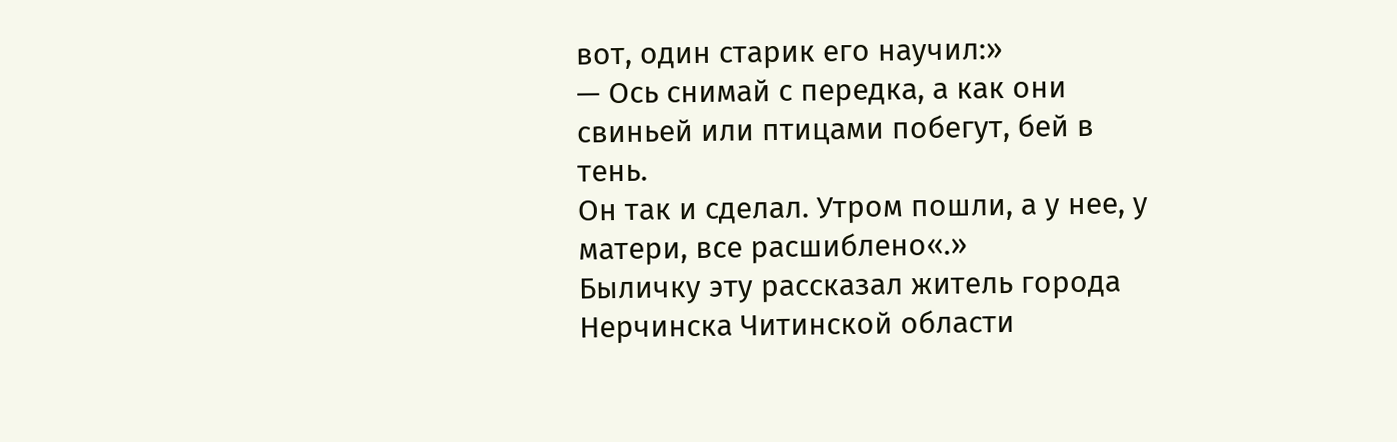вот, один старик его научил:»
— Ось снимай с передка, а как они свиньей или птицами побегут, бей в тень.
Он так и сделал. Утром пошли, а у нее, у матери, все расшиблено«.»
Быличку эту рассказал житель города Нерчинска Читинской области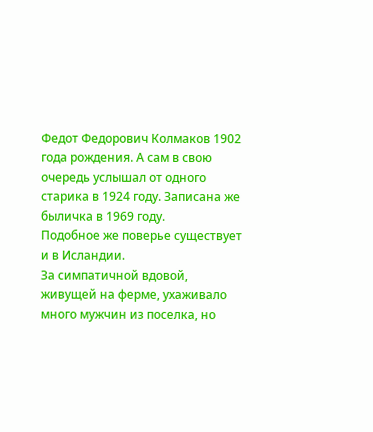Федот Федорович Колмаков 1902 года рождения. А сам в свою очередь услышал от одного старика в 1924 году. Записана же быличка в 1969 году.
Подобное же поверье существует и в Исландии.
За симпатичной вдовой, живущей на ферме, ухаживало много мужчин из поселка, но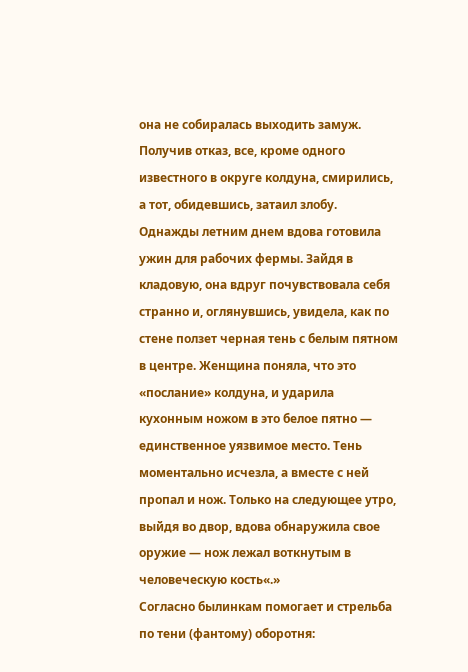она не собиралась выходить замуж. Получив отказ, все, кроме одного известного в округе колдуна, смирились, а тот, обидевшись, затаил злобу.
Однажды летним днем вдова готовила ужин для рабочих фермы. Зайдя в кладовую, она вдруг почувствовала себя странно и, оглянувшись, увидела, как по стене ползет черная тень с белым пятном в центре. Женщина поняла, что это «послание» колдуна, и ударила кухонным ножом в это белое пятно — единственное уязвимое место. Тень моментально исчезла, а вместе с ней пропал и нож. Только на следующее утро, выйдя во двор, вдова обнаружила свое оружие — нож лежал воткнутым в человеческую кость«.»
Согласно былинкам помогает и стрельба по тени (фантому) оборотня: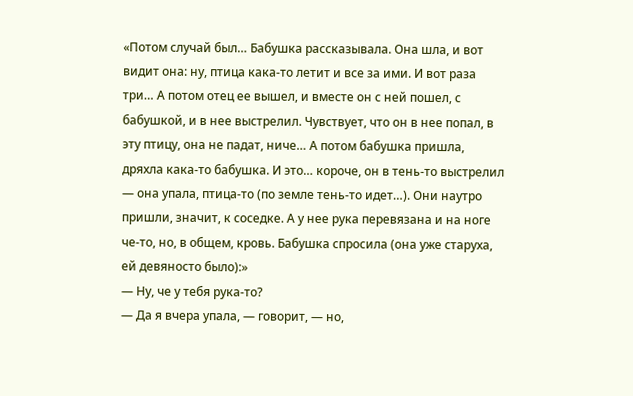«Потом случай был… Бабушка рассказывала. Она шла, и вот видит она: ну, птица кака-то летит и все за ими. И вот раза три… А потом отец ее вышел, и вместе он с ней пошел, с бабушкой, и в нее выстрелил. Чувствует, что он в нее попал, в эту птицу, она не падат, ниче… А потом бабушка пришла, дряхла кака-то бабушка. И это… короче, он в тень-то выстрелил — она упала, птица-то (по земле тень-то идет…). Они наутро пришли, значит, к соседке. А у нее рука перевязана и на ноге че-то, но, в общем, кровь. Бабушка спросила (она уже старуха, ей девяносто было):»
— Ну, че у тебя рука-то?
— Да я вчера упала, — говорит, — но,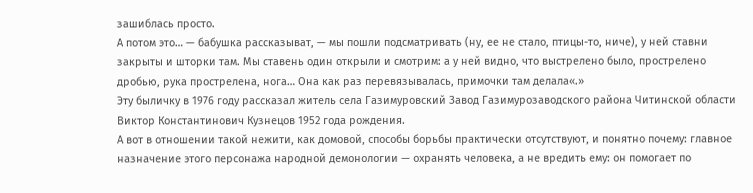зашиблась просто.
А потом это… — бабушка рассказыват, — мы пошли подсматривать (ну, ее не стало, птицы-то, ниче), у ней ставни закрыты и шторки там. Мы ставень один открыли и смотрим: а у ней видно, что выстрелено было, прострелено дробью, рука прострелена, нога… Она как раз перевязывалась, примочки там делала«.»
Эту быличку в 1976 году рассказал житель села Газимуровский Завод Газимурозаводского района Читинской области Виктор Константинович Кузнецов 1952 года рождения.
А вот в отношении такой нежити, как домовой, способы борьбы практически отсутствуют, и понятно почему: главное назначение этого персонажа народной демонологии — охранять человека, а не вредить ему: он помогает по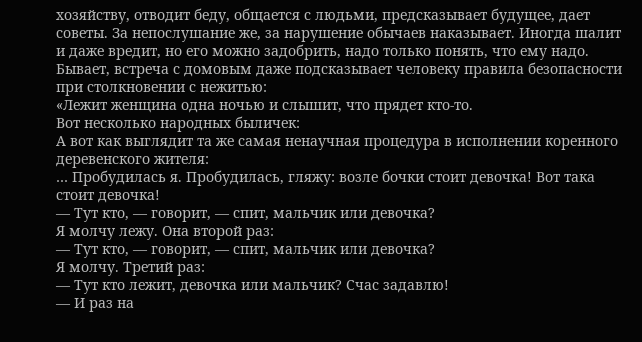хозяйству, отводит беду, общается с людьми, предсказывает будущее, дает советы. За непослушание же, за нарушение обычаев наказывает. Иногда шалит и даже вредит, но его можно задобрить, надо только понять, что ему надо. Бывает, встреча с домовым даже подсказывает человеку правила безопасности при столкновении с нежитью:
«Лежит женщина одна ночью и слышит, что прядет кто-то.
Вот несколько народных быличек:
А вот как выглядит та же самая ненаучная процедура в исполнении коренного деревенского жителя:
… Пробудилась я. Пробудилась, гляжу: возле бочки стоит девочка! Вот така стоит девочка!
— Тут кто, — говорит, — спит, мальчик или девочка?
Я молчу лежу. Она второй раз:
— Тут кто, — говорит, — спит, мальчик или девочка?
Я молчу. Третий раз:
— Тут кто лежит, девочка или мальчик? Счас задавлю!
— И раз на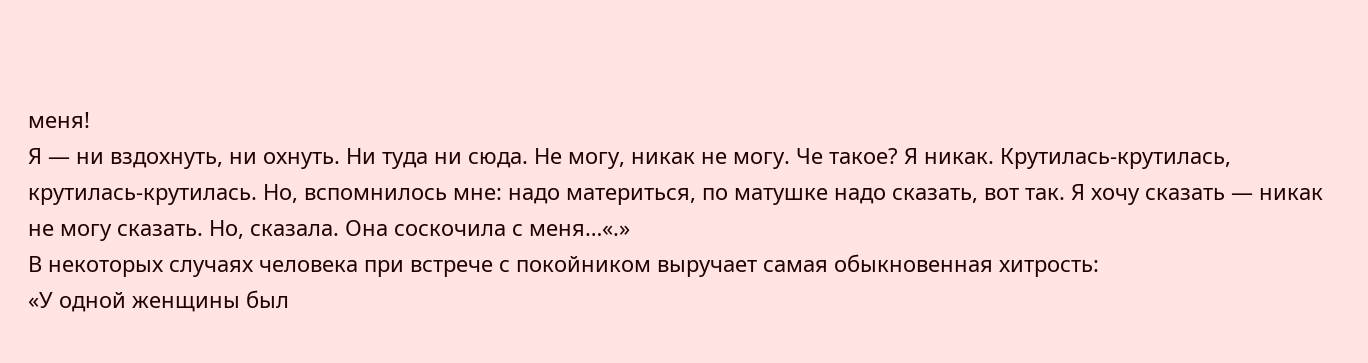меня!
Я — ни вздохнуть, ни охнуть. Ни туда ни сюда. Не могу, никак не могу. Че такое? Я никак. Крутилась-крутилась, крутилась-крутилась. Но, вспомнилось мне: надо материться, по матушке надо сказать, вот так. Я хочу сказать — никак не могу сказать. Но, сказала. Она соскочила с меня…«.»
В некоторых случаях человека при встрече с покойником выручает самая обыкновенная хитрость:
«У одной женщины был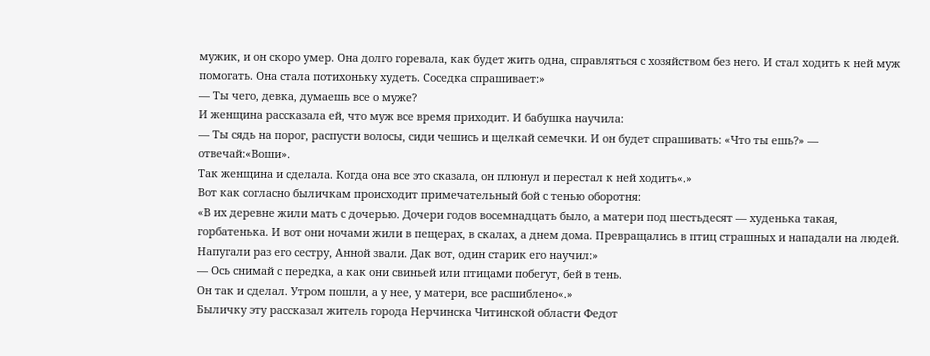мужик, и он скоро умер. Она долго горевала, как будет жить одна, справляться с хозяйством без него. И стал ходить к ней муж помогать. Она стала потихоньку худеть. Соседка спрашивает:»
— Ты чего, девка, думаешь все о муже?
И женщина рассказала ей, что муж все время приходит. И бабушка научила:
— Ты сядь на порог, распусти волосы, сиди чешись и щелкай семечки. И он будет спрашивать: «Что ты ешь?» — отвечай:«Воши».
Так женщина и сделала. Когда она все это сказала, он плюнул и перестал к ней ходить«.»
Вот как согласно быличкам происходит примечательный бой с тенью оборотня:
«В их деревне жили мать с дочерью. Дочери годов восемнадцать было, а матери под шестьдесят — худенька такая, горбатенька. И вот они ночами жили в пещерах, в скалах, а днем дома. Превращались в птиц страшных и нападали на людей. Напугали раз его сестру, Анной звали. Дак вот, один старик его научил:»
— Ось снимай с передка, а как они свиньей или птицами побегут, бей в тень.
Он так и сделал. Утром пошли, а у нее, у матери, все расшиблено«.»
Быличку эту рассказал житель города Нерчинска Читинской области Федот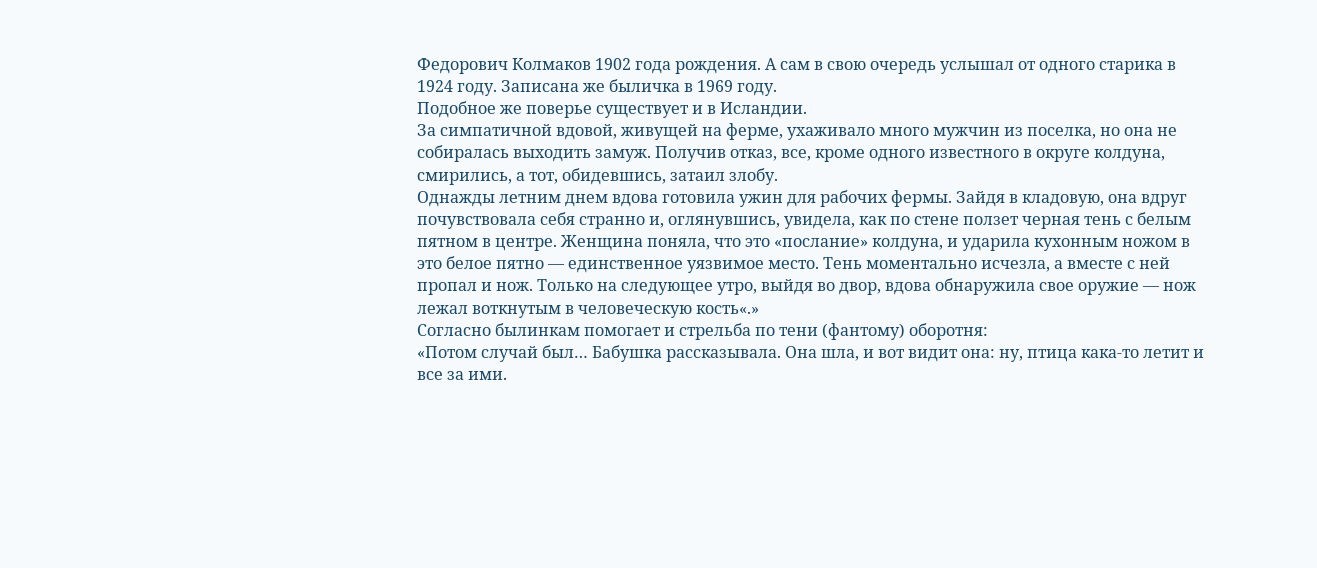Федорович Колмаков 1902 года рождения. А сам в свою очередь услышал от одного старика в 1924 году. Записана же быличка в 1969 году.
Подобное же поверье существует и в Исландии.
За симпатичной вдовой, живущей на ферме, ухаживало много мужчин из поселка, но она не собиралась выходить замуж. Получив отказ, все, кроме одного известного в округе колдуна, смирились, а тот, обидевшись, затаил злобу.
Однажды летним днем вдова готовила ужин для рабочих фермы. Зайдя в кладовую, она вдруг почувствовала себя странно и, оглянувшись, увидела, как по стене ползет черная тень с белым пятном в центре. Женщина поняла, что это «послание» колдуна, и ударила кухонным ножом в это белое пятно — единственное уязвимое место. Тень моментально исчезла, а вместе с ней пропал и нож. Только на следующее утро, выйдя во двор, вдова обнаружила свое оружие — нож лежал воткнутым в человеческую кость«.»
Согласно былинкам помогает и стрельба по тени (фантому) оборотня:
«Потом случай был… Бабушка рассказывала. Она шла, и вот видит она: ну, птица кака-то летит и все за ими.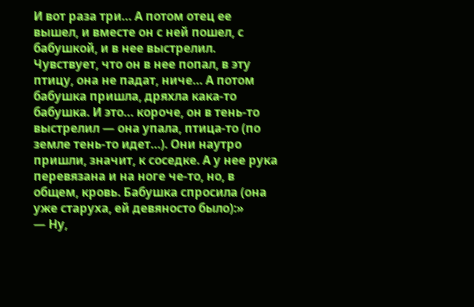И вот раза три… А потом отец ее вышел, и вместе он с ней пошел, с бабушкой, и в нее выстрелил. Чувствует, что он в нее попал, в эту птицу, она не падат, ниче… А потом бабушка пришла, дряхла кака-то бабушка. И это… короче, он в тень-то выстрелил — она упала, птица-то (по земле тень-то идет…). Они наутро пришли, значит, к соседке. А у нее рука перевязана и на ноге че-то, но, в общем, кровь. Бабушка спросила (она уже старуха, ей девяносто было):»
— Ну,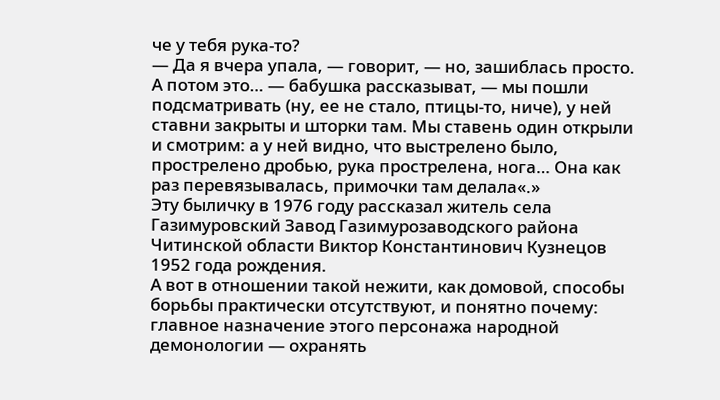че у тебя рука-то?
— Да я вчера упала, — говорит, — но, зашиблась просто.
А потом это… — бабушка рассказыват, — мы пошли подсматривать (ну, ее не стало, птицы-то, ниче), у ней ставни закрыты и шторки там. Мы ставень один открыли и смотрим: а у ней видно, что выстрелено было, прострелено дробью, рука прострелена, нога… Она как раз перевязывалась, примочки там делала«.»
Эту быличку в 1976 году рассказал житель села Газимуровский Завод Газимурозаводского района Читинской области Виктор Константинович Кузнецов 1952 года рождения.
А вот в отношении такой нежити, как домовой, способы борьбы практически отсутствуют, и понятно почему: главное назначение этого персонажа народной демонологии — охранять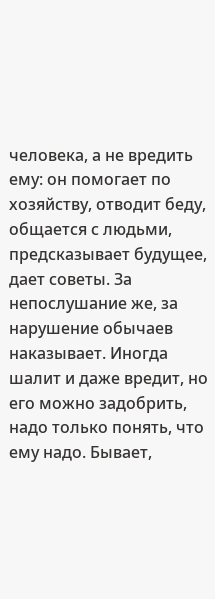человека, а не вредить ему: он помогает по хозяйству, отводит беду, общается с людьми, предсказывает будущее, дает советы. За непослушание же, за нарушение обычаев наказывает. Иногда шалит и даже вредит, но его можно задобрить, надо только понять, что ему надо. Бывает,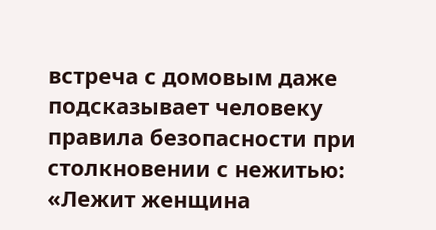встреча с домовым даже подсказывает человеку правила безопасности при столкновении с нежитью:
«Лежит женщина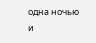одна ночью и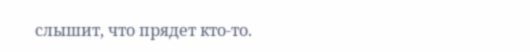слышит, что прядет кто-то.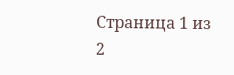Страница 1 из 2